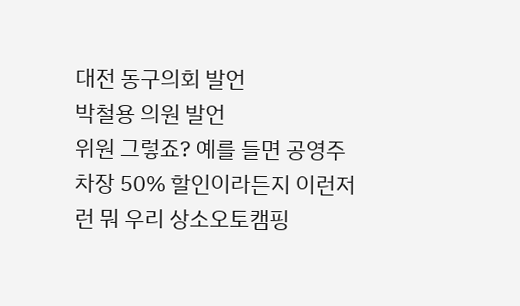대전 동구의회 발언
박철용 의원 발언
위원 그렇죠? 예를 들면 공영주차장 50% 할인이라든지 이런저런 뭐 우리 상소오토캠핑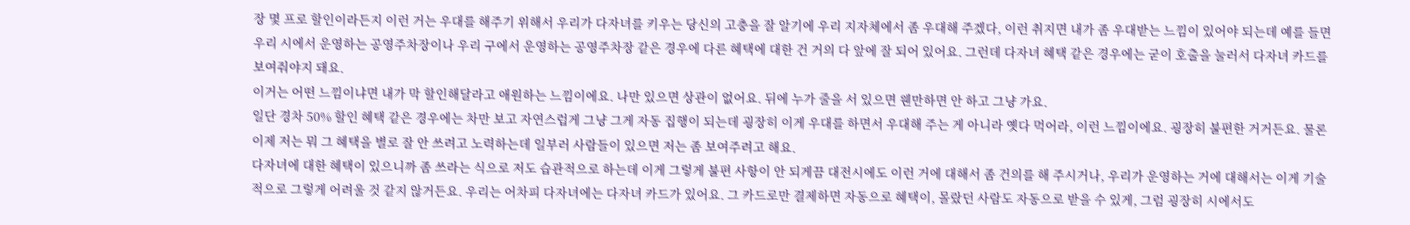장 몇 프로 할인이라든지 이런 거는 우대를 해주기 위해서 우리가 다자녀를 키우는 당신의 고충을 잘 알기에 우리 지자체에서 좀 우대해 주겠다, 이런 취지면 내가 좀 우대받는 느낌이 있어야 되는데 예를 들면 우리 시에서 운영하는 공영주차장이나 우리 구에서 운영하는 공영주차장 같은 경우에 다른 혜택에 대한 건 거의 다 앞에 잘 되어 있어요. 그런데 다자녀 혜택 같은 경우에는 굳이 호출을 눌러서 다자녀 카드를 보여줘야지 돼요.
이거는 어떤 느낌이냐면 내가 막 할인해달라고 애원하는 느낌이에요. 나만 있으면 상관이 없어요. 뒤에 누가 줄을 서 있으면 웬만하면 안 하고 그냥 가요.
일단 경차 50% 할인 혜택 같은 경우에는 차만 보고 자연스럽게 그냥 그게 자동 집행이 되는데 굉장히 이게 우대를 하면서 우대해 주는 게 아니라 옛다 먹어라, 이런 느낌이에요. 굉장히 불편한 거거든요. 물론 이제 저는 뭐 그 혜택을 별로 잘 안 쓰려고 노력하는데 일부러 사람들이 있으면 저는 좀 보여주려고 해요.
다자녀에 대한 혜택이 있으니까 좀 쓰라는 식으로 저도 습관적으로 하는데 이게 그렇게 불편 사항이 안 되게끔 대전시에도 이런 거에 대해서 좀 건의를 해 주시거나, 우리가 운영하는 거에 대해서는 이게 기술적으로 그렇게 어려울 것 같지 않거든요. 우리는 어차피 다자녀에는 다자녀 카드가 있어요. 그 카드로만 결제하면 자동으로 혜택이, 몰랐던 사람도 자동으로 받을 수 있게, 그럼 굉장히 시에서도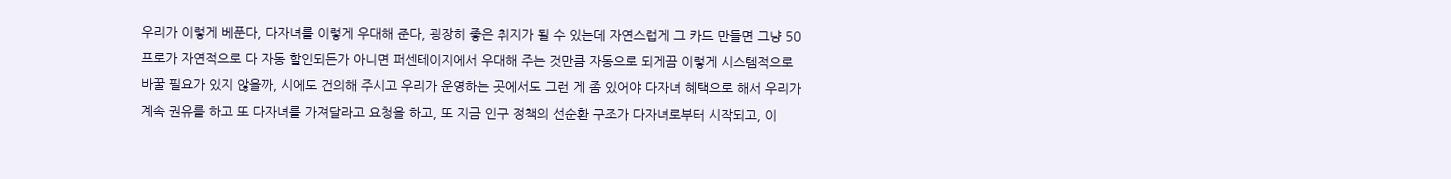우리가 이렇게 베푼다, 다자녀를 이렇게 우대해 준다, 굉장히 좋은 취지가 될 수 있는데 자연스럽게 그 카드 만들면 그냥 50프로가 자연적으로 다 자동 할인되든가 아니면 퍼센테이지에서 우대해 주는 것만큼 자동으로 되게끔 이렇게 시스템적으로 바꿀 필요가 있지 않을까, 시에도 건의해 주시고 우리가 운영하는 곳에서도 그런 게 좀 있어야 다자녀 혜택으로 해서 우리가 계속 권유를 하고 또 다자녀를 가져달라고 요청을 하고, 또 지금 인구 정책의 선순환 구조가 다자녀로부터 시작되고, 이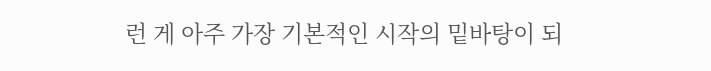런 게 아주 가장 기본적인 시작의 밑바탕이 되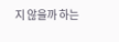지 않을까 하는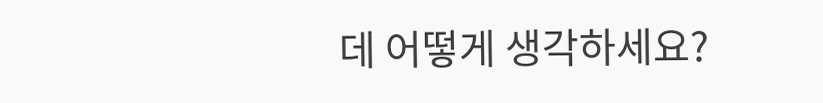데 어떻게 생각하세요?